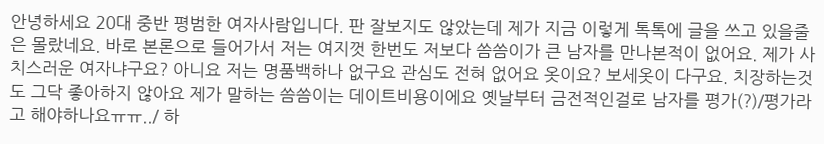안녕하세요 20대 중반 평범한 여자사람입니다. 판 잘보지도 않았는데 제가 지금 이렇게 톡톡에 글을 쓰고 있을줄은 몰랐네요. 바로 본론으로 들어가서 저는 여지껏 한번도 저보다 씀씀이가 큰 남자를 만나본적이 없어요. 제가 사치스러운 여자냐구요? 아니요 저는 명품백하나 없구요 관심도 전혀 없어요 옷이요? 보세옷이 다구요. 치장하는것도 그닥 좋아하지 않아요 제가 말하는 씀씀이는 데이트비용이에요 옛날부터 금전적인걸로 남자를 평가(?)/평가라고 해야하나요ㅠㅠ../ 하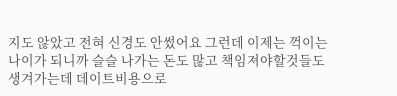지도 않았고 전혀 신경도 안썼어요 그런데 이제는 꺽이는 나이가 되니까 슬슬 나가는 돈도 많고 책임져야할것들도 생겨가는데 데이트비용으로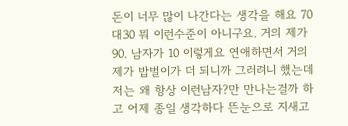돈이 너무 많이 나간다는 생각을 해요 70대30 뭐 이런수준이 아니구요. 거의 제가 90. 남자가 10 이렇게요 연애하면서 거의 제가 밥벌이가 더 되니까 그러려니 했는데 저는 왜 항상 이런남자?만 만나는걸까 하고 어제 종일 생각하다 뜬눈으로 지새고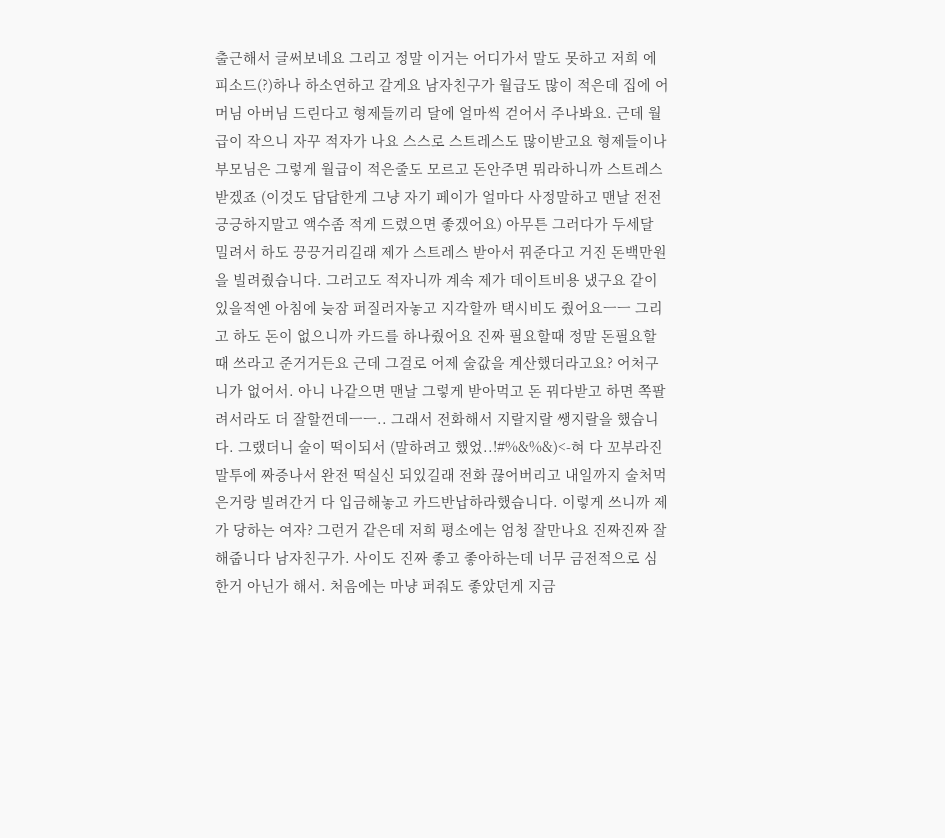출근해서 글써보네요 그리고 정말 이거는 어디가서 말도 못하고 저희 에피소드(?)하나 하소연하고 갈게요 남자친구가 월급도 많이 적은데 집에 어머님 아버님 드린다고 형제들끼리 달에 얼마씩 걷어서 주나봐요. 근데 월급이 작으니 자꾸 적자가 나요 스스로 스트레스도 많이받고요 형제들이나 부모님은 그렇게 월급이 적은줄도 모르고 돈안주면 뭐라하니까 스트레스 받겠죠 (이것도 답답한게 그냥 자기 페이가 얼마다 사정말하고 맨날 전전긍긍하지말고 액수좀 적게 드렸으면 좋겠어요) 아무튼 그러다가 두세달 밀려서 하도 끙끙거리길래 제가 스트레스 받아서 꿔준다고 거진 돈백만원을 빌려줬습니다. 그러고도 적자니까 계속 제가 데이트비용 냈구요 같이 있을적엔 아침에 늦잠 퍼질러자놓고 지각할까 택시비도 줬어요ㅡㅡ 그리고 하도 돈이 없으니까 카드를 하나줬어요 진짜 필요할때 정말 돈필요할때 쓰라고 준거거든요 근데 그걸로 어제 술값을 계산했더라고요? 어처구니가 없어서. 아니 나같으면 맨날 그렇게 받아먹고 돈 꿔다받고 하면 쪽팔려서라도 더 잘할껀데ㅡㅡ.. 그래서 전화해서 지랄지랄 쌩지랄을 했습니다. 그랬더니 술이 떡이되서 (말하려고 했었..!#%&%&)<-혀 다 꼬부라진 말투에 짜증나서 완전 떡실신 되있길래 전화 끊어버리고 내일까지 술처먹은거랑 빌려간거 다 입금해놓고 카드반납하라했습니다. 이렇게 쓰니까 제가 당하는 여자? 그런거 같은데 저희 평소에는 엄청 잘만나요 진짜진짜 잘해줍니다 남자친구가. 사이도 진짜 좋고 좋아하는데 너무 금전적으로 심한거 아닌가 해서. 처음에는 마냥 퍼줘도 좋았던게 지금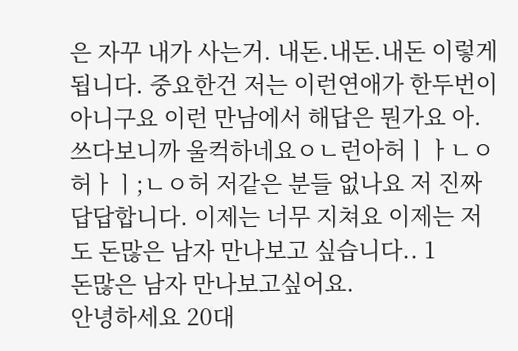은 자꾸 내가 사는거. 내돈.내돈.내돈 이렇게 됩니다. 중요한건 저는 이런연애가 한두번이 아니구요 이런 만남에서 해답은 뭔가요 아. 쓰다보니까 울컥하네요ㅇㄴ런아허ㅣㅏㄴㅇ허ㅏㅣ;ㄴㅇ허 저같은 분들 없나요 저 진짜 답답합니다. 이제는 너무 지쳐요 이제는 저도 돈많은 남자 만나보고 싶습니다.. 1
돈많은 남자 만나보고싶어요.
안녕하세요 20대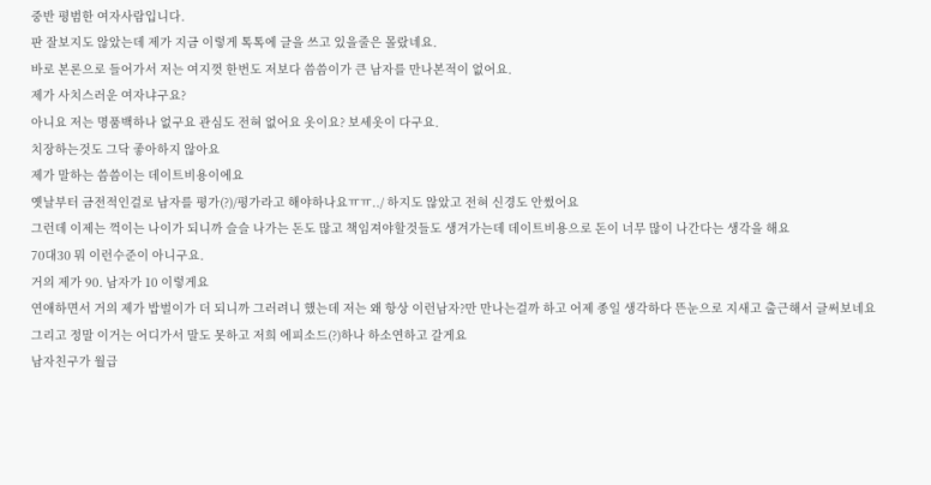중반 평범한 여자사람입니다.
판 잘보지도 않았는데 제가 지금 이렇게 톡톡에 글을 쓰고 있을줄은 몰랐네요.
바로 본론으로 들어가서 저는 여지껏 한번도 저보다 씀씀이가 큰 남자를 만나본적이 없어요.
제가 사치스러운 여자냐구요?
아니요 저는 명품백하나 없구요 관심도 전혀 없어요 옷이요? 보세옷이 다구요.
치장하는것도 그닥 좋아하지 않아요
제가 말하는 씀씀이는 데이트비용이에요
옛날부터 금전적인걸로 남자를 평가(?)/평가라고 해야하나요ㅠㅠ../ 하지도 않았고 전혀 신경도 안썼어요
그런데 이제는 꺽이는 나이가 되니까 슬슬 나가는 돈도 많고 책임져야할것들도 생겨가는데 데이트비용으로 돈이 너무 많이 나간다는 생각을 해요
70대30 뭐 이런수준이 아니구요.
거의 제가 90. 남자가 10 이렇게요
연애하면서 거의 제가 밥벌이가 더 되니까 그러려니 했는데 저는 왜 항상 이런남자?만 만나는걸까 하고 어제 종일 생각하다 뜬눈으로 지새고 출근해서 글써보네요
그리고 정말 이거는 어디가서 말도 못하고 저희 에피소드(?)하나 하소연하고 갈게요
남자친구가 월급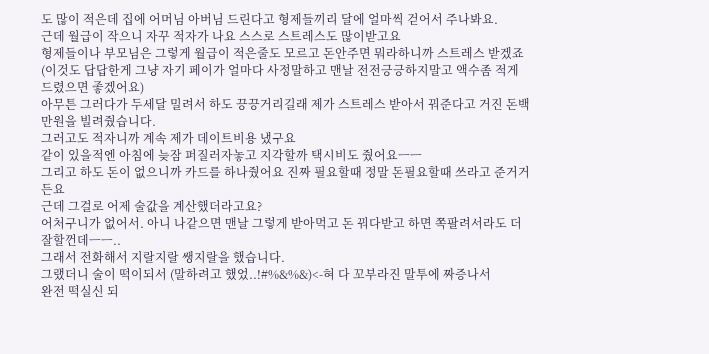도 많이 적은데 집에 어머님 아버님 드린다고 형제들끼리 달에 얼마씩 걷어서 주나봐요.
근데 월급이 작으니 자꾸 적자가 나요 스스로 스트레스도 많이받고요
형제들이나 부모님은 그렇게 월급이 적은줄도 모르고 돈안주면 뭐라하니까 스트레스 받겠죠
(이것도 답답한게 그냥 자기 페이가 얼마다 사정말하고 맨날 전전긍긍하지말고 액수좀 적게 드렸으면 좋겠어요)
아무튼 그러다가 두세달 밀려서 하도 끙끙거리길래 제가 스트레스 받아서 꿔준다고 거진 돈백만원을 빌려줬습니다.
그러고도 적자니까 계속 제가 데이트비용 냈구요
같이 있을적엔 아침에 늦잠 퍼질러자놓고 지각할까 택시비도 줬어요ㅡㅡ
그리고 하도 돈이 없으니까 카드를 하나줬어요 진짜 필요할때 정말 돈필요할때 쓰라고 준거거든요
근데 그걸로 어제 술값을 계산했더라고요?
어처구니가 없어서. 아니 나같으면 맨날 그렇게 받아먹고 돈 꿔다받고 하면 쪽팔려서라도 더 잘할껀데ㅡㅡ..
그래서 전화해서 지랄지랄 쌩지랄을 했습니다.
그랬더니 술이 떡이되서 (말하려고 했었..!#%&%&)<-혀 다 꼬부라진 말투에 짜증나서
완전 떡실신 되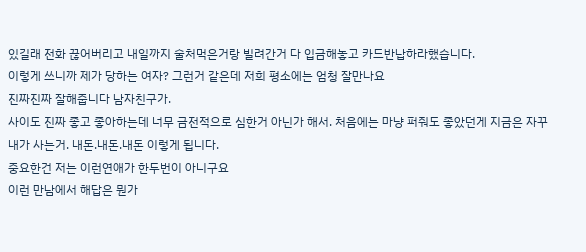있길래 전화 끊어버리고 내일까지 술처먹은거랑 빌려간거 다 입금해놓고 카드반납하라했습니다.
이렇게 쓰니까 제가 당하는 여자? 그런거 같은데 저희 평소에는 엄청 잘만나요
진짜진짜 잘해줍니다 남자친구가.
사이도 진짜 좋고 좋아하는데 너무 금전적으로 심한거 아닌가 해서. 처음에는 마냥 퍼줘도 좋았던게 지금은 자꾸 내가 사는거. 내돈.내돈.내돈 이렇게 됩니다.
중요한건 저는 이런연애가 한두번이 아니구요
이런 만남에서 해답은 뭔가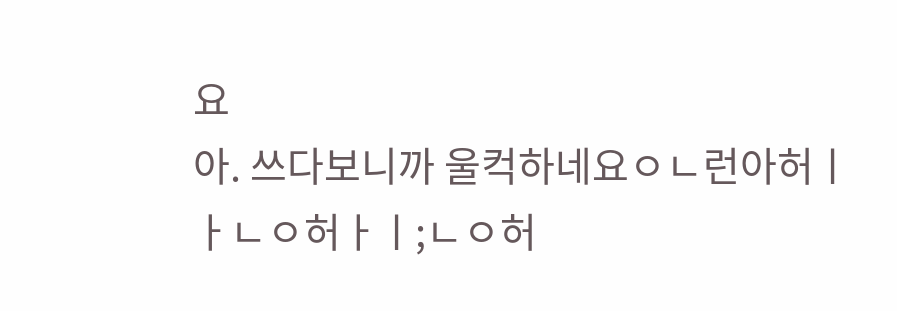요
아. 쓰다보니까 울컥하네요ㅇㄴ런아허ㅣㅏㄴㅇ허ㅏㅣ;ㄴㅇ허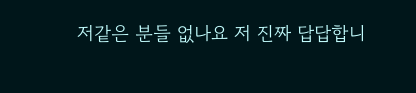저같은 분들 없나요 저 진짜 답답합니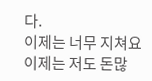다.
이제는 너무 지쳐요
이제는 저도 돈많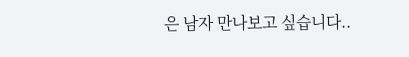은 남자 만나보고 싶습니다..